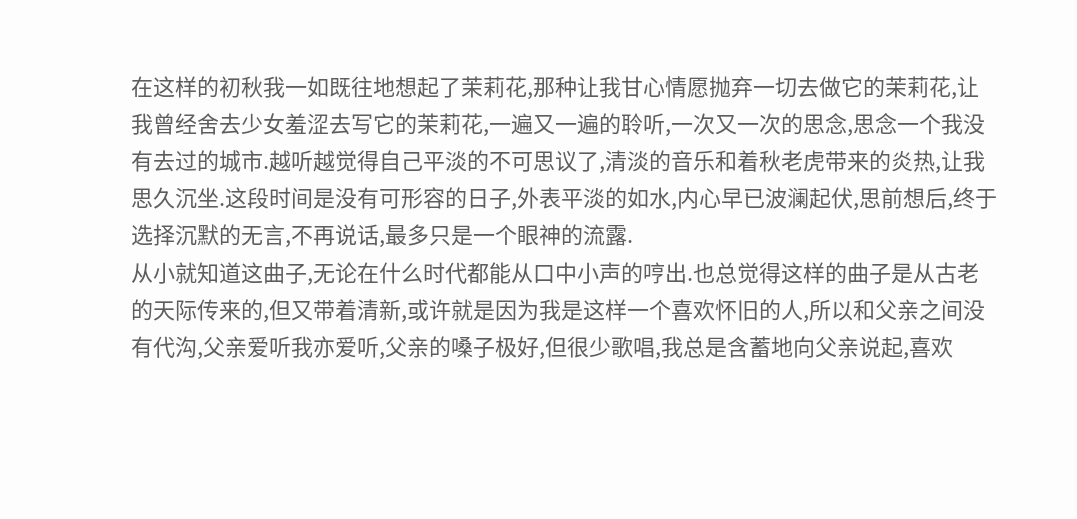在这样的初秋我一如既往地想起了茉莉花,那种让我甘心情愿抛弃一切去做它的茉莉花,让我曾经舍去少女羞涩去写它的茉莉花,一遍又一遍的聆听,一次又一次的思念,思念一个我没有去过的城市.越听越觉得自己平淡的不可思议了,清淡的音乐和着秋老虎带来的炎热,让我思久沉坐.这段时间是没有可形容的日子,外表平淡的如水,内心早已波澜起伏,思前想后,终于选择沉默的无言,不再说话,最多只是一个眼神的流露.
从小就知道这曲子,无论在什么时代都能从口中小声的哼出.也总觉得这样的曲子是从古老的天际传来的,但又带着清新,或许就是因为我是这样一个喜欢怀旧的人,所以和父亲之间没有代沟,父亲爱听我亦爱听,父亲的嗓子极好,但很少歌唱,我总是含蓄地向父亲说起,喜欢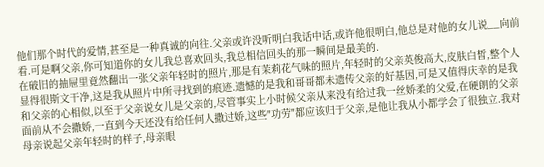他们那个时代的爱情,甚至是一种真诚的向往.父亲或许没听明白我话中话,或许他很明白,他总是对他的女儿说__向前看.可是啊父亲,你可知道你的女儿我总喜欢回头,我总相信回头的那一瞬间是最美的.
在破旧的抽屉里竟然翻出一张父亲年轻时的照片,那是有茉莉花气味的照片,年轻时的父亲英俊高大,皮肤白皙,整个人显得很斯文干净,这是我从照片中所寻找到的痕迹.遗憾的是我和哥哥都未遗传父亲的好基因,可是又值得庆幸的是我和父亲的心相似,以至于父亲说女儿是父亲的,尽管事实上小时候父亲从来没有给过我一丝娇柔的父爱,在硬朗的父亲面前从不会撒娇,一直到今天还没有给任何人撒过娇,这些"功劳"都应该归于父亲,是他让我从小都学会了很独立.我对母亲说起父亲年轻时的样子,母亲眼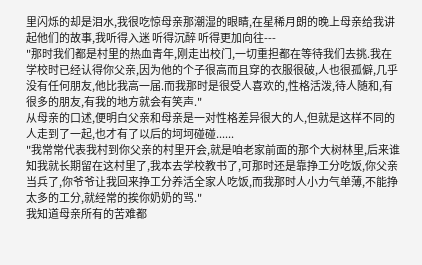里闪烁的却是泪水,我很吃惊母亲那潮湿的眼睛,在星稀月朗的晚上母亲给我讲起他们的故事,我听得入迷 听得沉醉 听得更加向往---
"那时我们都是村里的热血青年,刚走出校门,一切重担都在等待我们去挑.我在学校时已经认得你父亲,因为他的个子很高而且穿的衣服很破,人也很孤僻,几乎没有任何朋友,他比我高一届.而我那时是很受人喜欢的,性格活泼,待人随和,有很多的朋友,有我的地方就会有笑声."
从母亲的口述,便明白父亲和母亲是一对性格差异很大的人,但就是这样不同的人走到了一起,也才有了以后的坷坷碰碰......
"我常常代表我村到你父亲的村里开会,就是咱老家前面的那个大树林里,后来谁知我就长期留在这村里了,我本去学校教书了,可那时还是靠挣工分吃饭,你父亲当兵了,你爷爷让我回来挣工分养活全家人吃饭,而我那时人小力气单薄,不能挣太多的工分,就经常的挨你奶奶的骂."
我知道母亲所有的苦难都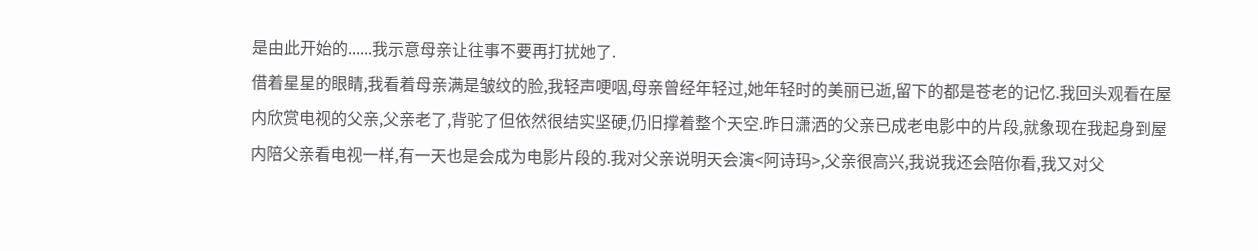是由此开始的......我示意母亲让往事不要再打扰她了.
借着星星的眼睛,我看着母亲满是皱纹的脸,我轻声哽咽,母亲曾经年轻过,她年轻时的美丽已逝,留下的都是苍老的记忆.我回头观看在屋内欣赏电视的父亲,父亲老了,背驼了但依然很结实坚硬,仍旧撑着整个天空.昨日潇洒的父亲已成老电影中的片段,就象现在我起身到屋内陪父亲看电视一样,有一天也是会成为电影片段的.我对父亲说明天会演<阿诗玛>,父亲很高兴,我说我还会陪你看,我又对父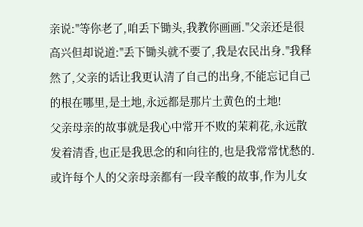亲说:"等你老了,咱丢下锄头,我教你画画."父亲还是很高兴但却说道:"丢下锄头就不要了,我是农民出身."我释然了,父亲的话让我更认清了自己的出身,不能忘记自己的根在哪里,是土地,永远都是那片土黄色的土地!
父亲母亲的故事就是我心中常开不败的茉莉花,永远散发着清香,也正是我思念的和向往的,也是我常常忧愁的.或许每个人的父亲母亲都有一段辛酸的故事,作为儿女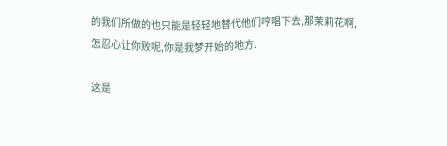的我们所做的也只能是轻轻地替代他们哼唱下去,那茉莉花啊,怎忍心让你败呢,你是我梦开始的地方.

这是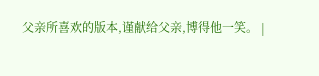父亲所喜欢的版本,谨献给父亲,博得他一笑。 |